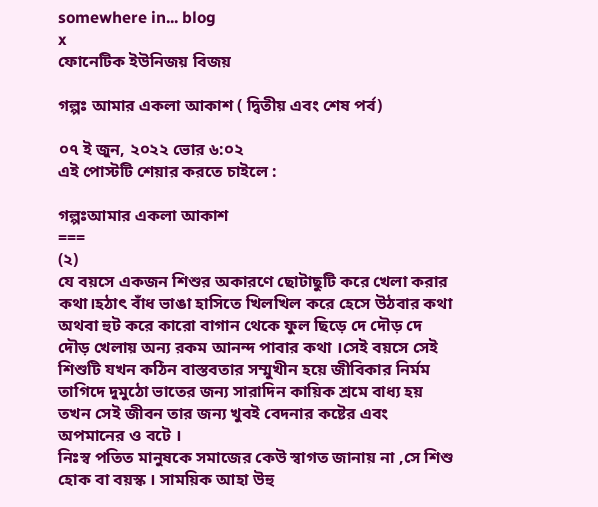somewhere in... blog
x
ফোনেটিক ইউনিজয় বিজয়

গল্পঃ আমার একলা আকাশ ( দ্বিতীয় এবং শেষ পর্ব)

০৭ ই জুন, ২০২২ ভোর ৬:০২
এই পোস্টটি শেয়ার করতে চাইলে :

গল্পঃআমার একলা আকাশ
===
(২)
যে বয়সে একজন শিশুর অকারণে ছোটাছুটি করে খেলা করার কথা।হঠাৎ বাঁধ ভাঙা হাসিতে খিলখিল করে হেসে উঠবার কথা অথবা হুট করে কারো বাগান থেকে ফুল ছিড়ে দে দৌড় দে দৌড় খেলায় অন্য রকম আনন্দ পাবার কথা ।সেই বয়সে সেই শিশুটি যখন কঠিন বাস্তবতার সম্মুখীন হয়ে জীবিকার নির্মম তাগিদে দুমুঠো ভাতের জন্য সারাদিন কায়িক শ্রমে বাধ্য হয় তখন সেই জীবন তার জন্য খুবই বেদনার কষ্টের এবং অপমানের ও বটে ।
নিঃস্ব পতিত মানুষকে সমাজের কেউ স্বাগত জানায় না ,সে শিশু হোক বা বয়স্ক । সাময়িক আহা উহু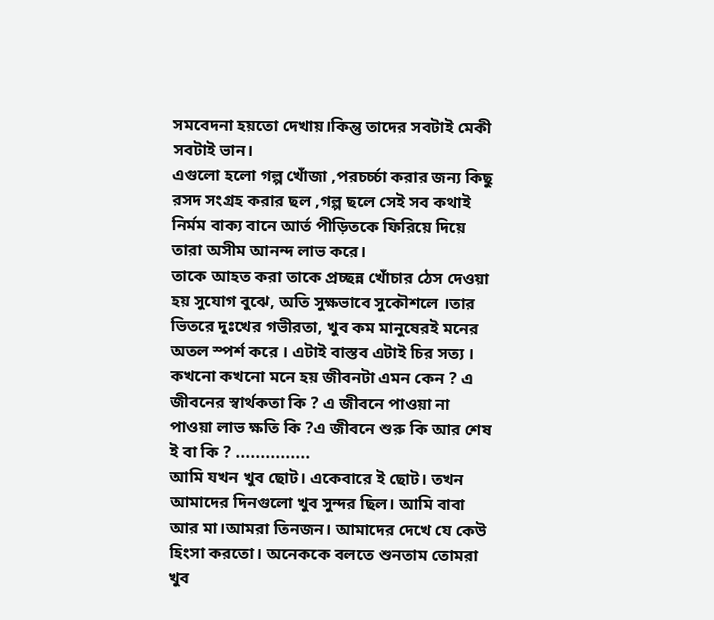সমবেদনা হয়তো দেখায়।কিন্তু তাদের সবটাই মেকী সবটাই ভান।
এগুলো হলো গল্প খোঁজা ,পরচর্চ্চা করার জন্য কিছু রসদ সংগ্রহ করার ছল ,গল্প ছলে সেই সব কথাই নির্মম বাক্য বানে আর্ত পীড়িতকে ফিরিয়ে দিয়ে তারা অসীম আনন্দ লাভ করে।
তাকে আহত করা তাকে প্রচ্ছন্ন খোঁচার ঠেস দেওয়া হয় সুযোগ বুঝে, অতি সুক্ষভাবে সুকৌশলে ।তার ভিতরে দুঃখের গভীরতা, খুব কম মানুষেরই মনের অতল স্পর্শ করে । এটাই বাস্তব এটাই চির সত্য ।
কখনো কখনো মনে হয় জীবনটা এমন কেন ? এ জীবনের স্বার্থকতা কি ? এ জীবনে পাওয়া না পাওয়া লাভ ক্ষতি কি ?এ জীবনে শুরু কি আর শেষ ই বা কি ? ...............
আমি যখন খুব ছোট। একেবারে ই ছোট। তখন আমাদের দিনগুলো খুব সুন্দর ছিল। আমি বাবা আর মা।আমরা তিনজন। আমাদের দেখে যে কেউ হিংসা করতো। অনেককে বলতে শুনতাম তোমরা খুব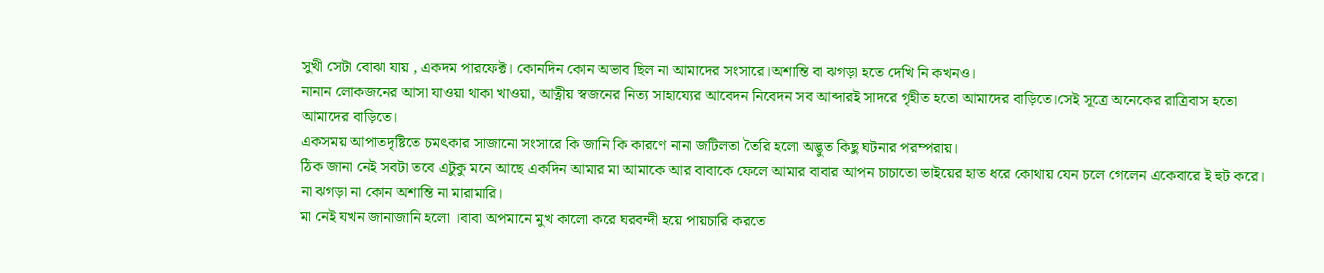সুখী সেটা বোঝা যায় , একদম পারফেক্ট। কোনদিন কোন অভাব ছিল না আমাদের সংসারে।অশান্তি বা ঝগড়া হতে দেখি নি কখনও।
নানান লোকজনের আসা যাওয়া থাকা খাওয়া, আত্নীয় স্বজনের নিত্য সাহায্যের আবেদন নিবেদন সব আব্দারই সাদরে গৃহীত হতো আমাদের বাড়িতে।সেই সূত্রে অনেকের রাত্রিবাস হতো আমাদের বাড়িতে।
একসময় আপাতদৃষ্টিতে চমৎকার সাজানো সংসারে কি জানি কি কারণে নানা জটিলতা তৈরি হলো অদ্ভুত কিছু ঘটনার পরম্পরায়।
ঠিক জানা নেই সবটা তবে এটুকু মনে আছে একদিন আমার মা আমাকে আর বাবাকে ফেলে আমার বাবার আপন চাচাতো ভাইয়ের হাত ধরে কোথায় যেন চলে গেলেন একেবারে ই হুট করে। না ঝগড়া না কোন অশান্তি না মারামারি।
মা নেই যখন জানাজানি হলো ।বাবা অপমানে মুখ কালো করে ঘরবন্দী হয়ে পায়চারি করতে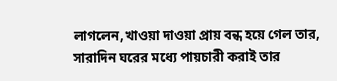লাগলেন,খাওয়া দাওয়া প্রায় বন্ধ হয়ে গেল তার, সারাদিন ঘরের মধ্যে পায়চারী করাই তার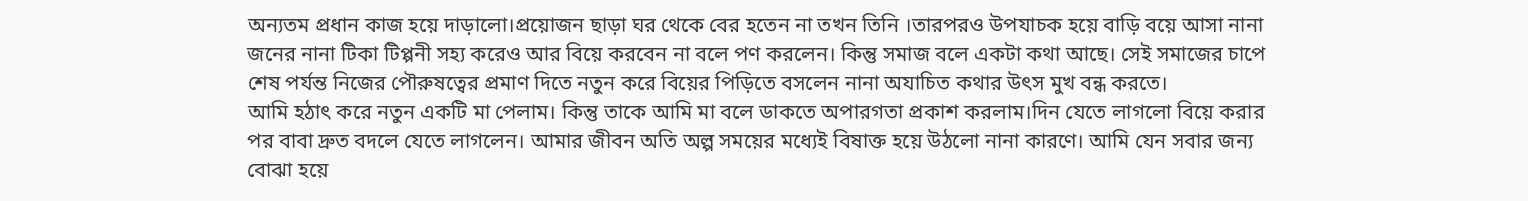অন্যতম প্রধান কাজ হয়ে দাড়ালো।প্রয়োজন ছাড়া ঘর থেকে বের হতেন না তখন তিনি ।তারপরও উপযাচক হয়ে বাড়ি বয়ে আসা নানা জনের নানা টিকা টিপ্পনী সহ্য করেও আর বিয়ে করবেন না বলে পণ করলেন। কিন্তু সমাজ বলে একটা কথা আছে। সেই সমাজের চাপে শেষ পর্যন্ত নিজের পৌরুষত্বের প্রমাণ দিতে নতুন করে বিয়ের পিড়িতে বসলেন নানা অযাচিত কথার উৎস মুখ বন্ধ করতে।
আমি হঠাৎ করে নতুন একটি মা পেলাম। কিন্তু তাকে আমি মা বলে ডাকতে অপারগতা প্রকাশ করলাম।দিন যেতে লাগলো বিয়ে করার পর বাবা দ্রুত বদলে যেতে লাগলেন। আমার জীবন অতি অল্প সময়ের মধ্যেই বিষাক্ত হয়ে উঠলো নানা কারণে। আমি যেন সবার জন্য বোঝা হয়ে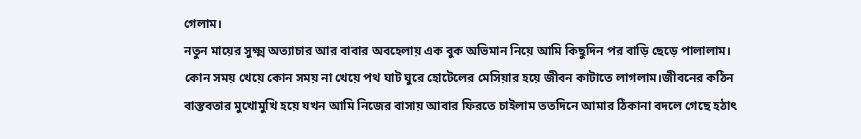গেলাম।
নতুন মায়ের সুক্ষ্ম অত্যাচার আর বাবার অবহেলায় এক বুক অভিমান নিয়ে আমি কিছুদিন পর বাড়ি ছেড়ে পালালাম। কোন সময় খেয়ে কোন সময় না খেয়ে পথ ঘাট ঘুরে হোটেলের মেসিয়ার হয়ে জীবন কাটাতে লাগলাম।জীবনের কঠিন বাস্তবতার মুখোমুখি হয়ে যখন আমি নিজের বাসায় আবার ফিরতে চাইলাম ততদিনে আমার ঠিকানা বদলে গেছে হঠাৎ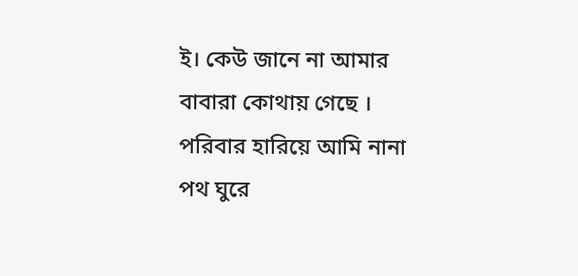ই। কেউ জানে না আমার বাবারা কোথায় গেছে । পরিবার হারিয়ে আমি নানা পথ ঘুরে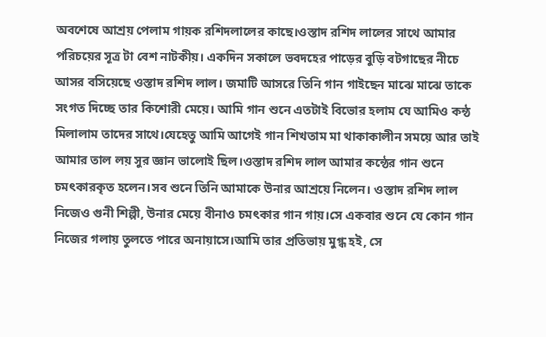অবশেষে আশ্রয় পেলাম গায়ক রশিদলালের কাছে।ওস্তাদ রশিদ লালের সাথে আমার পরিচয়ের সূত্র টা বেশ নাটকীয়। একদিন সকালে ভবদহের পাড়ের বুড়ি বটগাছের নীচে আসর বসিয়েছে ওস্তাদ রশিদ লাল। জমাটি আসরে তিনি গান গাইছেন মাঝে মাঝে তাকে সংগত দিচ্ছে তার কিশোরী মেয়ে। আমি গান শুনে এতটাই বিভোর হলাম যে আমিও কন্ঠ মিলালাম তাদের সাথে।যেহেতু আমি আগেই গান শিখতাম মা থাকাকালীন সময়ে আর তাই আমার তাল লয় সুর জ্ঞান ভালোই ছিল।ওস্তাদ রশিদ লাল আমার কন্ঠের গান শুনে চমৎকারকৃত হলেন।সব শুনে তিনি আমাকে উনার আশ্রয়ে নিলেন। ওস্তাদ রশিদ লাল নিজেও গুনী শিল্পী, উনার মেয়ে বীনাও চমৎকার গান গায়।সে একবার শুনে যে কোন গান নিজের গলায় তুলতে পারে অনায়াসে।আমি তার প্রতিভায় মুগ্ধ হই, সে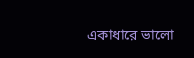একাধারে ভালো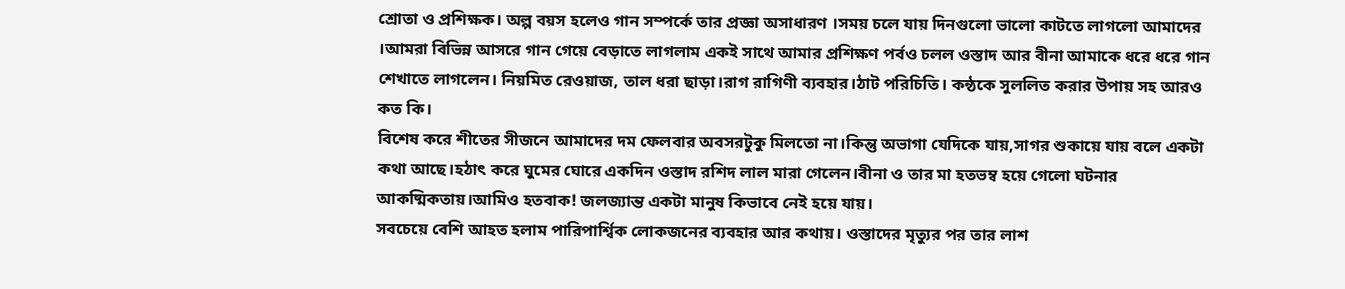শ্রোতা ও প্রশিক্ষক। অল্প বয়স হলেও গান সম্পর্কে তার প্রজ্ঞা অসাধারণ ।সময় চলে যায় দিনগুলো ভালো কাটতে লাগলো আমাদের ।আমরা বিভিন্ন আসরে গান গেয়ে বেড়াতে লাগলাম একই সাথে আমার প্রশিক্ষণ পর্বও চলল ওস্তাদ আর বীনা আমাকে ধরে ধরে গান শেখাতে লাগলেন। নিয়মিত রেওয়াজ, তাল ধরা ছাড়া।রাগ রাগিণী ব্যবহার।ঠাট পরিচিতি। কন্ঠকে সুললিত করার উপায় সহ আরও কত কি।
বিশেষ করে শীতের সীজনে আমাদের দম ফেলবার অবসরটুকু মিলতো না।কিন্তু অভাগা যেদিকে যায়,সাগর শুকায়ে যায় বলে একটা কথা আছে।হঠাৎ করে ঘুমের ঘোরে একদিন ওস্তাদ রশিদ লাল মারা গেলেন।বীনা ও তার মা হতভম্ব হয়ে গেলো ঘটনার আকষ্মিকতায়।আমিও হতবাক! জলজ্যান্ত একটা মানুষ কিভাবে নেই হয়ে যায়।
সবচেয়ে বেশি আহত হলাম পারিপার্শ্বিক লোকজনের ব্যবহার আর কথায়। ওস্তাদের মৃত্যুর পর তার লাশ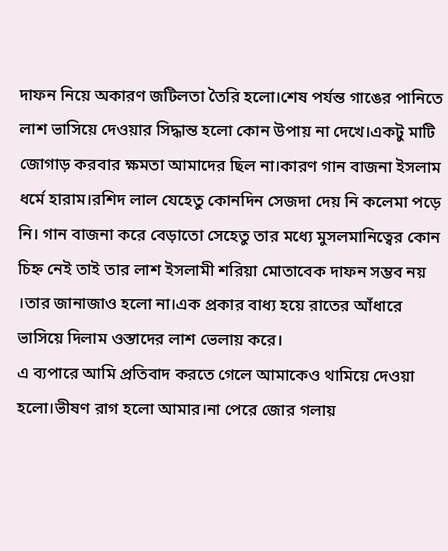দাফন নিয়ে অকারণ জটিলতা তৈরি হলো।শেষ পর্যন্ত গাঙের পানিতে লাশ ভাসিয়ে দেওয়ার সিদ্ধান্ত হলো কোন উপায় না দেখে।একটু মাটি জোগাড় করবার ক্ষমতা আমাদের ছিল না।কারণ গান বাজনা ইসলাম ধর্মে হারাম।রশিদ লাল যেহেতু কোনদিন সেজদা দেয় নি কলেমা পড়ে নি। গান বাজনা করে বেড়াতো সেহেতু তার মধ্যে মুসলমানিত্বের কোন চিহ্ন নেই তাই তার লাশ ইসলামী শরিয়া মোতাবেক দাফন সম্ভব নয় ।তার জানাজাও হলো না।এক প্রকার বাধ্য হয়ে রাতের আঁধারে ভাসিয়ে দিলাম ওস্তাদের লাশ ভেলায় করে।
এ ব্যপারে আমি প্রতিবাদ করতে গেলে আমাকেও থামিয়ে দেওয়া হলো।ভীষণ রাগ হলো আমার।না পেরে জোর গলায়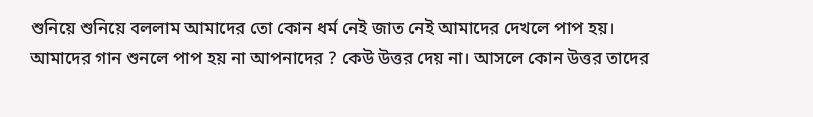শুনিয়ে শুনিয়ে বললাম আমাদের তো কোন ধর্ম নেই জাত নেই আমাদের দেখলে পাপ হয়। আমাদের গান শুনলে পাপ হয় না আপনাদের ? কেউ উত্তর দেয় না। আসলে কোন উত্তর তাদের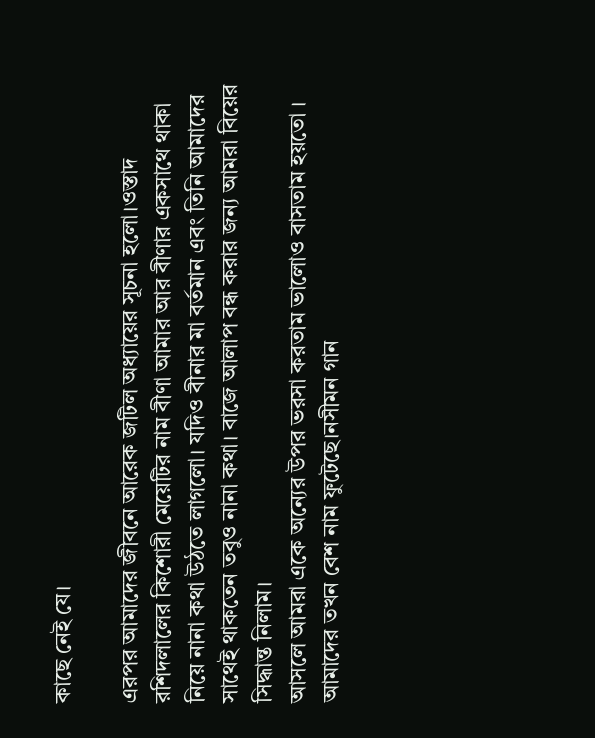কাছে নেই যে।

এরপর আমাদের জীবনে আরেক জটিল অধ্যায়ের সূচনা হলো।ওস্তাদ রশিদলালের কিশোরী মেয়েটির নাম বীণা আমার আর বীণার একসাথে থাকা নিয়ে নানা কথা উঠতে লাগলো। যদিও বীনার মা বর্তমান এবং তিনি আমাদের সাথেই থাকতেন তবুও নানা কথা। বাজে আলাপ বন্ধ করার জন্য আমরা বিয়ের সিদ্ধান্ত নিলাম।
আসলে আমরা একে অন্যের উপর ভরসা করতাম ভালোও বাসতাম হয়তো ।
আমাদের তখন বেশ নাম ফুটেছে।নসীমন গান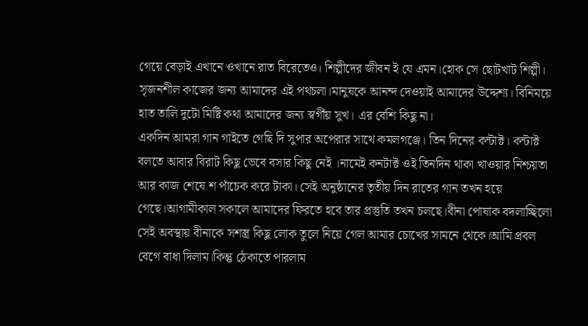গেয়ে বেড়াই এখানে ওখানে রাত বিরেতেও। শিল্পীদের জীবন ই যে এমন।হোক সে ছোটখাট শিল্পী। সৃজনশীল কাজের জন্য আমাদের এই পথচলা।মানুষকে আনন্দ দেওয়াই আমাদের উদ্দেশ্য। বিনিময়ে হাত তালি দুটো মিষ্টি কথা আমাদের জন্য স্বর্গীয় সুখ। এর বেশি কিছু না।
একদিন আমরা গান গাইতে গেছি দি সুপার অপেরার সাথে কমলগঞ্জে। তিন দিনের কন্টাক্ট। কন্টাক্ট বলতে আবার বিরাট কিছু ভেবে বসার কিছু নেই ।নামেই কনটাক্ট ওই তিনদিন থাকা খাওয়ার নিশ্চয়তা আর কাজ শেষে শ পাঁচেক করে টাকা। সেই অনুষ্ঠানের তৃতীয় দিন রাতের গান তখন হয়ে গেছে।আগামীকাল সকালে আমাদের ফিরতে হবে তার প্রস্তুতি তখন চলছে।বীনা পোষাক বদলাচ্ছিলো সেই অবস্থায় বীনাকে সশস্ত্র কিছু লোক তুলে নিয়ে গেল আমার চোখের সামনে থেকে।আমি প্রবল বেগে বাধা দিলাম।কিন্তু ঠেকাতে পারলাম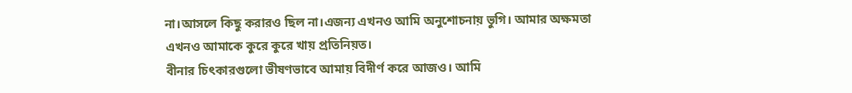না।আসলে কিছু করারও ছিল না।এজন্য এখনও আমি অনুশোচনায় ভুগি। আমার অক্ষমতা এখনও আমাকে কুরে কুরে খায় প্রতিনিয়ত।
বীনার চিৎকারগুলো ভীষণভাবে আমায় বিদীর্ণ করে আজও। আমি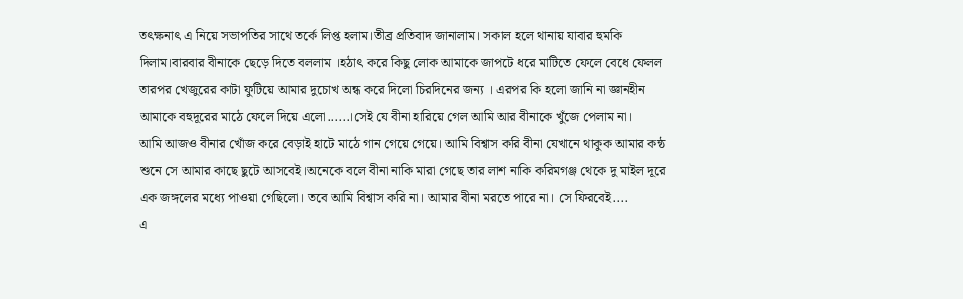তৎক্ষনাৎ এ নিয়ে সভাপতির সাথে তর্কে লিপ্ত হলাম।তীব্র প্রতিবাদ জানালাম। সকাল হলে থানায় যাবার হুমকি দিলাম।বারবার বীনাকে ছেড়ে দিতে বললাম ।হঠাৎ করে কিছু লোক আমাকে জাপটে ধরে মাটিতে ফেলে বেধে ফেলল তারপর খেজুরের কাটা ফুটিয়ে আমার দুচোখ অন্ধ করে দিলো চিরদিনের জন্য । এরপর কি হলো জানি না জ্ঞানহীন আমাকে বহুদূরের মাঠে ফেলে দিয়ে এলো......।সেই যে বীনা হারিয়ে গেল আমি আর বীনাকে খুঁজে পেলাম না।
আমি আজও বীনার খোঁজ করে বেড়াই হাটে মাঠে গান গেয়ে গেয়ে। আমি বিশ্বাস করি বীনা যেখানে থাকুক আমার কন্ঠ শুনে সে আমার কাছে ছুটে আসবেই।অনেকে বলে বীনা নাকি মারা গেছে তার লাশ নাকি করিমগঞ্জ থেকে দু মাইল দূরে এক জঙ্গলের মধ্যে পাওয়া গেছিলো। তবে আমি বিশ্বাস করি না। আমার বীনা মরতে পারে না। সে ফিরবেই....
এ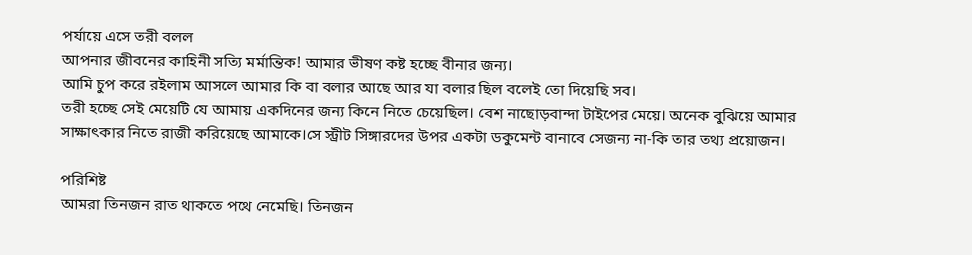পর্যায়ে এসে তরী বলল
আপনার জীবনের কাহিনী সত্যি মর্মান্তিক! আমার ভীষণ কষ্ট হচ্ছে বীনার জন্য।
আমি চুপ করে রইলাম আসলে আমার কি বা বলার আছে আর যা বলার ছিল বলেই তো দিয়েছি সব।
তরী হচ্ছে সেই মেয়েটি যে আমায় একদিনের জন্য কিনে নিতে চেয়েছিল। বেশ নাছোড়বান্দা টাইপের মেয়ে। অনেক বুঝিয়ে আমার সাক্ষাৎকার নিতে রাজী করিয়েছে আমাকে।সে স্ট্রীট সিঙ্গারদের উপর একটা ডকুমেন্ট বানাবে সেজন্য না-কি তার তথ্য প্রয়োজন।

পরিশিষ্ট
আমরা তিনজন রাত থাকতে পথে নেমেছি। তিনজন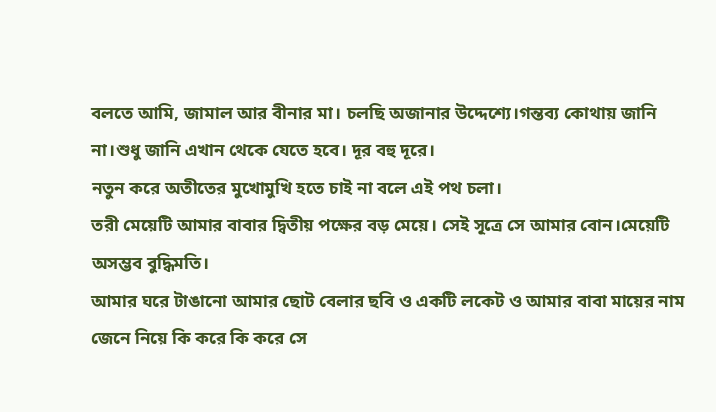বলতে আমি, জামাল আর বীনার মা। চলছি অজানার উদ্দেশ্যে।গন্তব্য কোথায় জানি না।শুধু জানি এখান থেকে যেতে হবে। দূর বহু দূরে।
নতুন করে অতীতের মুখোমুখি হতে চাই না বলে এই পথ চলা।
তরী মেয়েটি আমার বাবার দ্বিতীয় পক্ষের বড় মেয়ে। সেই সূত্রে সে আমার বোন।মেয়েটি অসম্ভব বুদ্ধিমতি।
আমার ঘরে টাঙানো আমার ছোট বেলার ছবি ও একটি লকেট ও আমার বাবা মায়ের নাম জেনে নিয়ে কি করে কি করে সে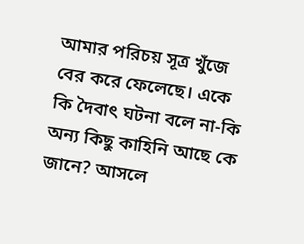আমার পরিচয় সূত্র খুঁজে বের করে ফেলেছে। একে কি দৈবাৎ ঘটনা বলে না-কি অন্য কিছু কাহিনি আছে কে জানে? আসলে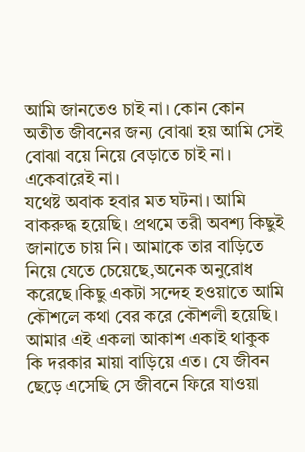আমি জানতেও চাই না। কোন কোন অতীত জীবনের জন্য বোঝা হয় আমি সেই বোঝা বয়ে নিয়ে বেড়াতে চাই না। একেবারেই না।
যথেষ্ট অবাক হবার মত ঘটনা। আমি বাকরুদ্ধ হয়েছি। প্রথমে তরী অবশ্য কিছুই জানাতে চায় নি। আমাকে তার বাড়িতে নিয়ে যেতে চেয়েছে,অনেক অনুরোধ করেছে।কিছু একটা সন্দেহ হওয়াতে আমি কৌশলে কথা বের করে কৌশলী হয়েছি।
আমার এই একলা আকাশ একাই থাকুক কি দরকার মায়া বাড়িয়ে এত। যে জীবন ছেড়ে এসেছি সে জীবনে ফিরে যাওয়া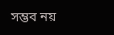সম্ভব নয়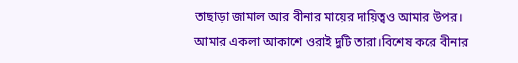তাছাড়া জামাল আর বীনার মায়ের দায়িত্বও আমার উপর। আমার একলা আকাশে ওরাই দুটি তারা।বিশেষ করে বীনার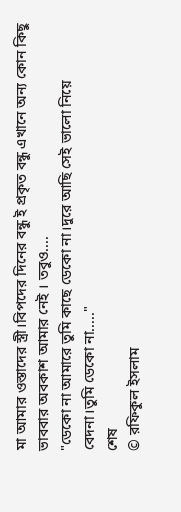মা আমার ওস্তাদের স্ত্রী।বিপদের দিনের বন্ধু ই প্রকৃত বন্ধু এখানে অন্য কোন কিছু ভাববার অবকাশ আমার নেই । তবুও....
"ডেকো না আমারে তুমি কাছে ডেকো না।দুরে আছি সেই ভালো নিয়ে বেদনা।তুমি ডেকো না....."
শেষ
© রফিকুল ইসলাম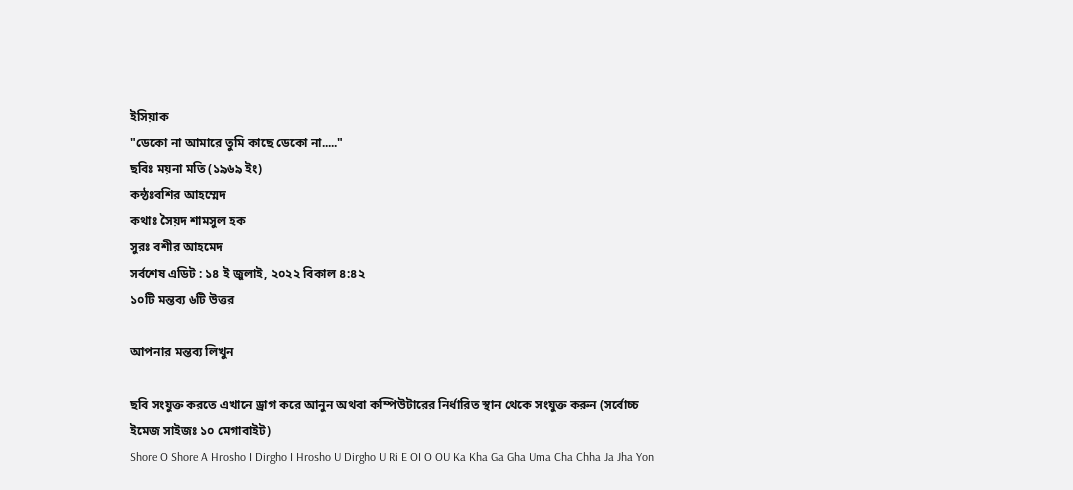ইসিয়াক
"ডেকো না আমারে তুমি কাছে ডেকো না....."
ছবিঃ ময়না মতি (১৯৬৯ ইং)
কন্ঠঃবশির আহম্মেদ
কথাঃ সৈয়দ শামসুল হক
সুরঃ বশীর আহমেদ
সর্বশেষ এডিট : ১৪ ই জুলাই, ২০২২ বিকাল ৪:৪২
১০টি মন্তব্য ৬টি উত্তর

আপনার মন্তব্য লিখুন

ছবি সংযুক্ত করতে এখানে ড্রাগ করে আনুন অথবা কম্পিউটারের নির্ধারিত স্থান থেকে সংযুক্ত করুন (সর্বোচ্চ ইমেজ সাইজঃ ১০ মেগাবাইট)
Shore O Shore A Hrosho I Dirgho I Hrosho U Dirgho U Ri E OI O OU Ka Kha Ga Gha Uma Cha Chha Ja Jha Yon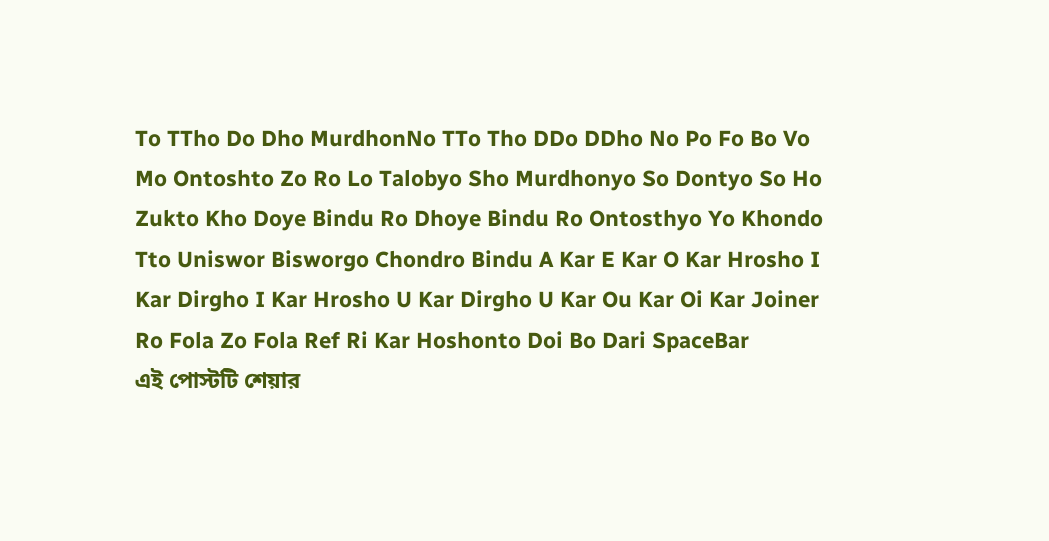To TTho Do Dho MurdhonNo TTo Tho DDo DDho No Po Fo Bo Vo Mo Ontoshto Zo Ro Lo Talobyo Sho Murdhonyo So Dontyo So Ho Zukto Kho Doye Bindu Ro Dhoye Bindu Ro Ontosthyo Yo Khondo Tto Uniswor Bisworgo Chondro Bindu A Kar E Kar O Kar Hrosho I Kar Dirgho I Kar Hrosho U Kar Dirgho U Kar Ou Kar Oi Kar Joiner Ro Fola Zo Fola Ref Ri Kar Hoshonto Doi Bo Dari SpaceBar
এই পোস্টটি শেয়ার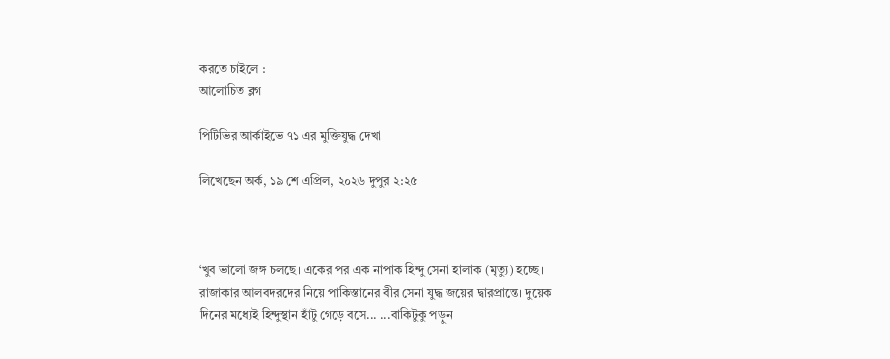করতে চাইলে :
আলোচিত ব্লগ

পিটিভির আর্কাইভে ৭১ এর মুক্তিযুদ্ধ দেখা

লিখেছেন অর্ক, ১৯ শে এপ্রিল, ২০২৬ দুপুর ২:২৫



‘খুব ভালো জঙ্গ চলছে। একের পর এক নাপাক হিন্দু সেনা হালাক (মৃত্যু) হচ্ছে। রাজাকার আলবদরদের নিয়ে পাকিস্তানের বীর সেনা যুদ্ধ জয়ের দ্বারপ্রান্তে। দুয়েক দিনের মধ্যেই হিন্দুস্থান হাঁটু গেড়ে বসে... ...বাকিটুকু পড়ুন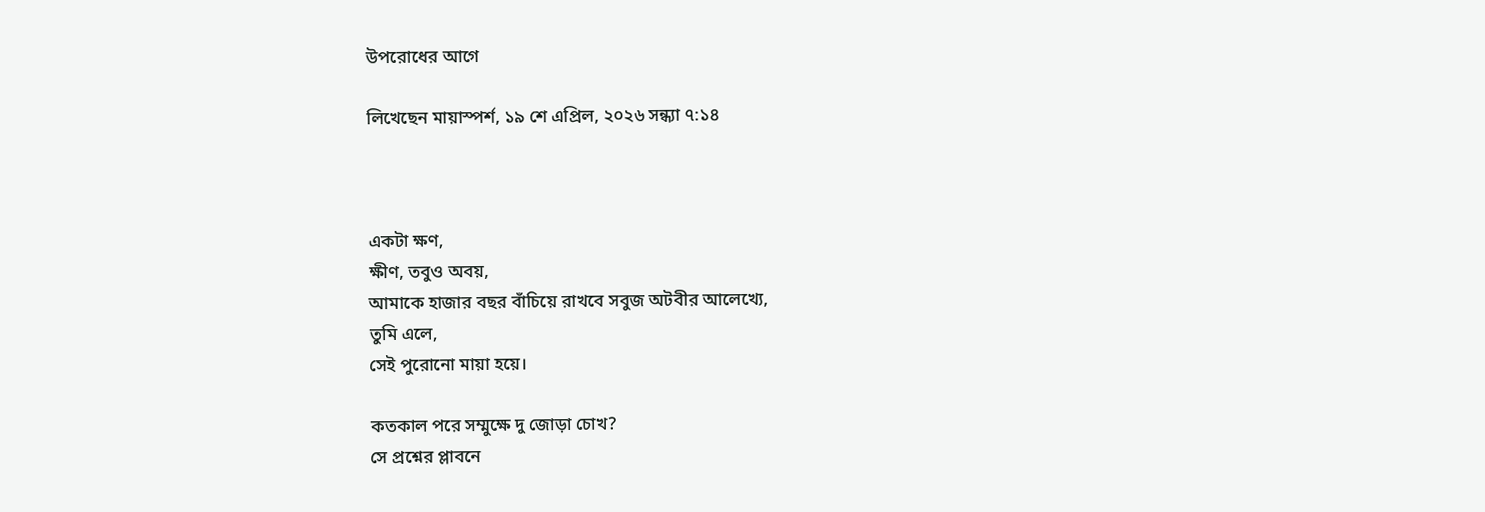উপরোধের আগে

লিখেছেন মায়াস্পর্শ, ১৯ শে এপ্রিল, ২০২৬ সন্ধ্যা ৭:১৪



একটা ক্ষণ,
ক্ষীণ, তবুও অবয়,
আমাকে হাজার বছর বাঁচিয়ে রাখবে সবুজ অটবীর আলেখ্যে,
তুমি এলে,
সেই পুরোনো মায়া হয়ে।

কতকাল পরে সম্মুক্ষে দু জোড়া চোখ?
সে প্রশ্নের প্লাবনে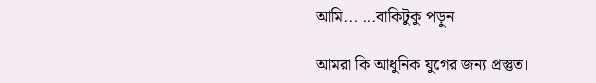আমি... ...বাকিটুকু পড়ুন

আমরা কি আধুনিক যুগের জন্য প্রস্তুত।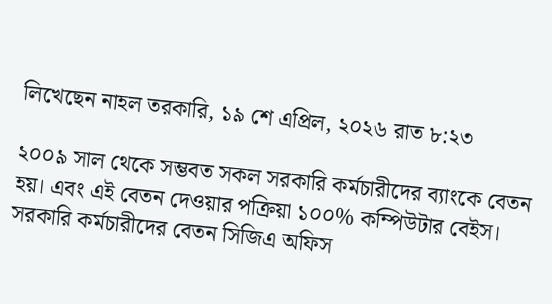লিখেছেন নাহল তরকারি, ১৯ শে এপ্রিল, ২০২৬ রাত ৮:২৩

২০০৯ সাল থেকে সম্ভবত সকল সরকারি কর্মচারীদের ব্যাংকে বেতন হয়। এবং এই বেতন দেওয়ার পক্রিয়া ১০০% কম্পিউটার বেইস। সরকারি কর্মচারীদের বেতন সিজিএ অফিস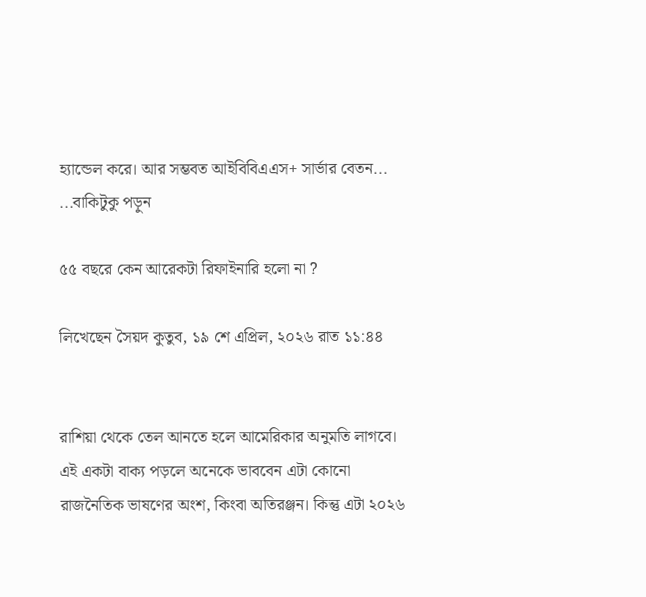হ্যান্ডেল করে। আর সম্ভবত আইবিবিএএস+ সার্ভার বেতন... ...বাকিটুকু পড়ুন

৫৫ বছরে কেন আরেকটা রিফাইনারি হলো না ?

লিখেছেন সৈয়দ কুতুব, ১৯ শে এপ্রিল, ২০২৬ রাত ১১:৪৪


রাশিয়া থেকে তেল আনতে হলে আমেরিকার অনুমতি লাগবে। এই একটা বাক্য পড়লে অনেকে ভাববেন এটা কোনো রাজনৈতিক ভাষণের অংশ, কিংবা অতিরঞ্জন। কিন্তু এটা ২০২৬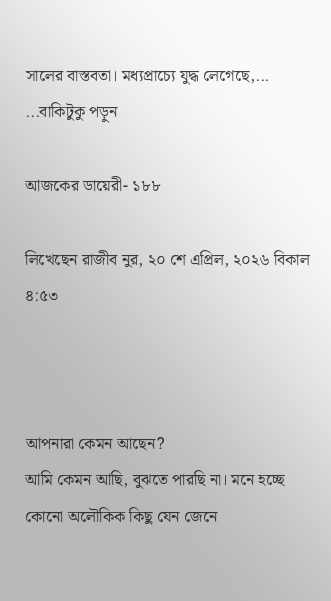সালের বাস্তবতা। মধ্যপ্রাচ্যে যুদ্ধ লেগেছে,... ...বাকিটুকু পড়ুন

আজকের ডায়েরী- ১৮৮

লিখেছেন রাজীব নুর, ২০ শে এপ্রিল, ২০২৬ বিকাল ৪:৫৩



আপনারা কেমন আছেন?
আমি কেমন আছি, বুঝতে পারছি না। মনে হচ্ছে কোনো অলৌকিক কিছু যেন জেনে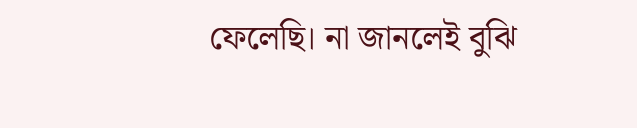ফেলেছি। না জানলেই বুঝি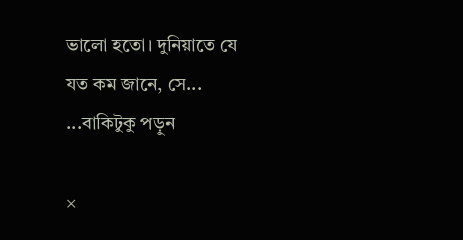ভালো হতো। দুনিয়াতে যে যত কম জানে, সে... ...বাকিটুকু পড়ুন

×